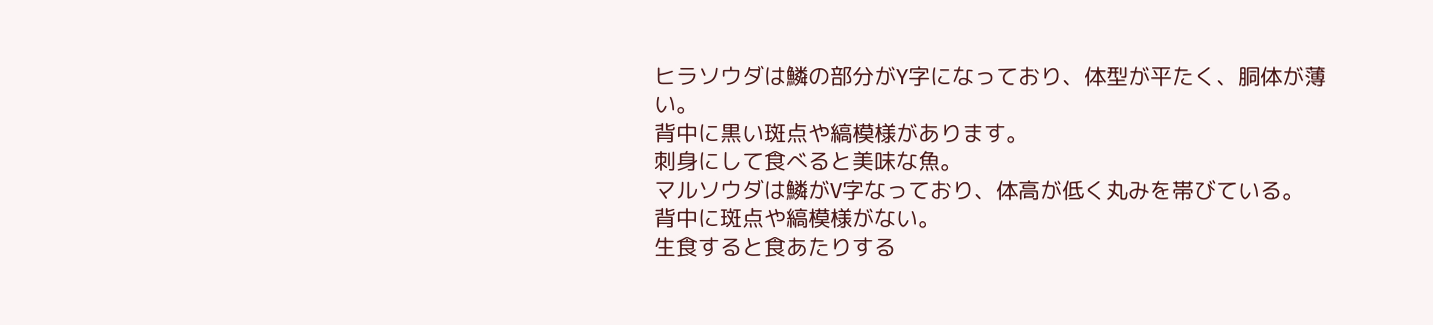ヒラソウダは鱗の部分がY字になっており、体型が平たく、胴体が薄い。
背中に黒い斑点や縞模様があります。
刺身にして食べると美味な魚。
マルソウダは鱗がV字なっており、体高が低く丸みを帯びている。
背中に斑点や縞模様がない。
生食すると食あたりする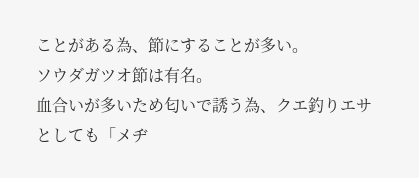ことがある為、節にすることが多い。
ソウダガツオ節は有名。
血合いが多いため匂いで誘う為、クエ釣りエサとしても「メヂ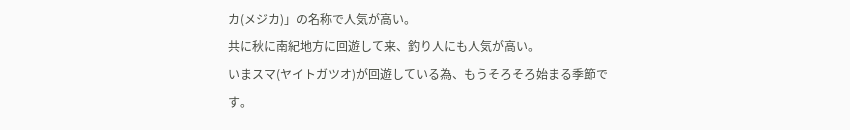カ(メジカ)」の名称で人気が高い。
共に秋に南紀地方に回遊して来、釣り人にも人気が高い。
いまスマ(ヤイトガツオ)が回遊している為、もうそろそろ始まる季節です。